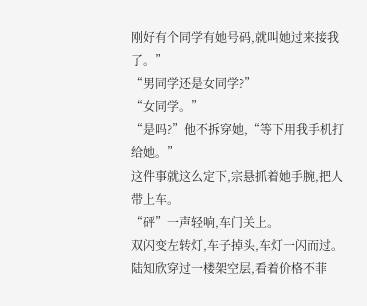刚好有个同学有她号码,就叫她过来接我了。”
“男同学还是女同学?”
“女同学。”
“是吗?”他不拆穿她,“等下用我手机打给她。”
这件事就这么定下,宗悬抓着她手腕,把人带上车。
“砰”一声轻响,车门关上。
双闪变左转灯,车子掉头,车灯一闪而过。
陆知欣穿过一楼架空层,看着价格不菲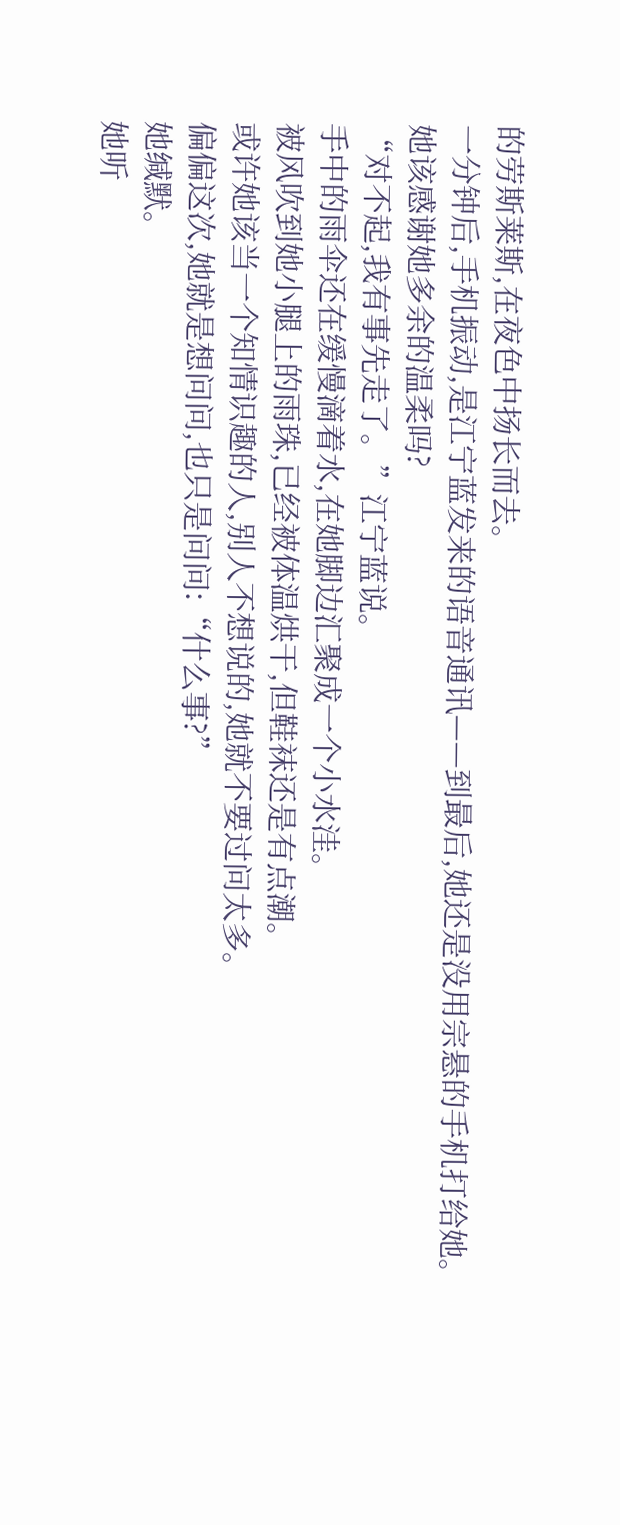的劳斯莱斯,在夜色中扬长而去。
一分钟后,手机振动,是江宁蓝发来的语音通讯——到最后,她还是没用宗悬的手机打给她。
她该感谢她多余的温柔吗?
“对不起,我有事先走了。”江宁蓝说。
手中的雨伞还在缓慢滴着水,在她脚边汇聚成一个小水洼。
被风吹到她小腿上的雨珠,已经被体温烘干,但鞋袜还是有点潮。
或许她该当一个知情识趣的人,别人不想说的,她就不要过问太多。
偏偏这次,她就是想问问,也只是问问:“什么事?”
她缄默。
她听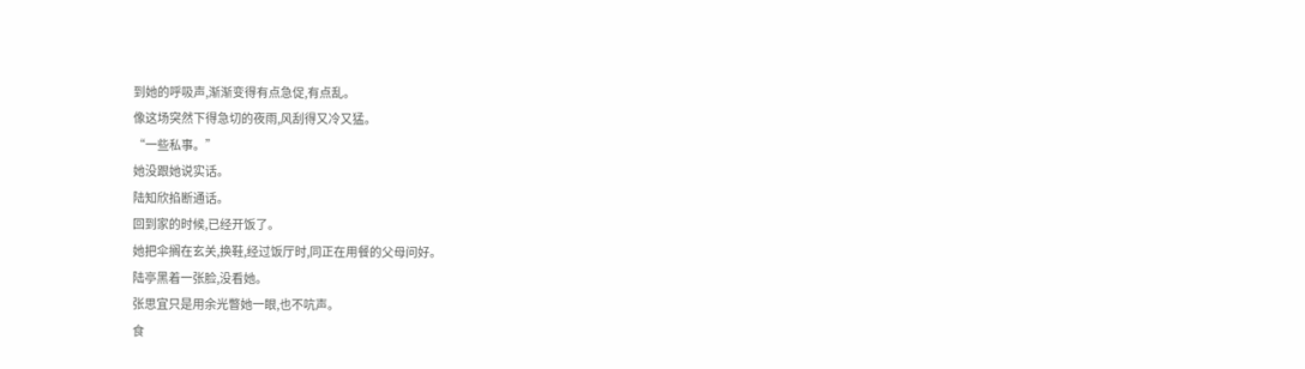到她的呼吸声,渐渐变得有点急促,有点乱。
像这场突然下得急切的夜雨,风刮得又冷又猛。
“一些私事。”
她没跟她说实话。
陆知欣掐断通话。
回到家的时候,已经开饭了。
她把伞搁在玄关,换鞋,经过饭厅时,同正在用餐的父母问好。
陆亭黑着一张脸,没看她。
张思宜只是用余光瞥她一眼,也不吭声。
食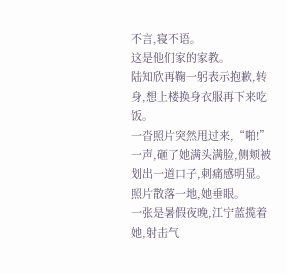不言,寝不语。
这是他们家的家教。
陆知欣再鞠一躬表示抱歉,转身,想上楼换身衣服再下来吃饭。
一沓照片突然甩过来,“啪!”一声,砸了她满头满脸,侧颊被划出一道口子,刺痛感明显。
照片散落一地,她垂眼。
一张是暑假夜晚,江宁蓝揽着她,射击气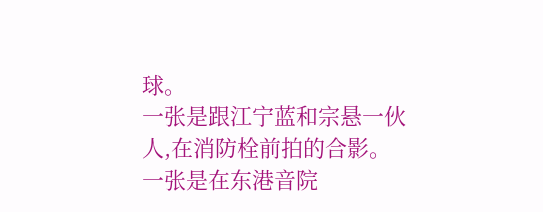球。
一张是跟江宁蓝和宗悬一伙人,在消防栓前拍的合影。
一张是在东港音院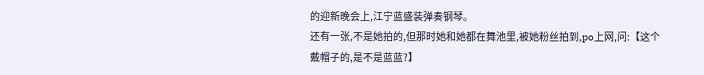的迎新晚会上,江宁蓝盛装弹奏钢琴。
还有一张,不是她拍的,但那时她和她都在舞池里,被她粉丝拍到,po上网,问:【这个戴帽子的,是不是蓝蓝?】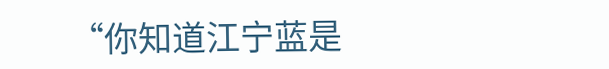“你知道江宁蓝是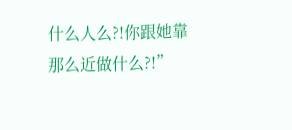什么人么?!你跟她靠那么近做什么?!”